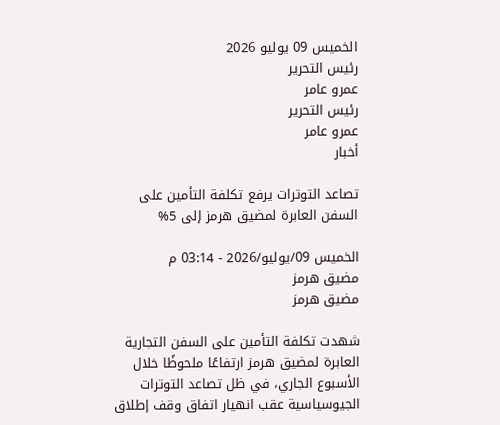الخميس 09 يوليو 2026
رئيس التحرير
عمرو عامر
رئيس التحرير
عمرو عامر
أخبار

تصاعد التوترات يرفع تكلفة التأمين على السفن العابرة لمضيق هرمز إلى 5%

الخميس 09/يوليو/2026 - 03:14 م
مضيق هرمز
مضيق هرمز

شهدت تكلفة التأمين على السفن التجارية العابرة لمضيق هرمز ارتفاعًا ملحوظًا خلال الأسبوع الجاري، في ظل تصاعد التوترات الجيوسياسية عقب انهيار اتفاق وقف إطلاق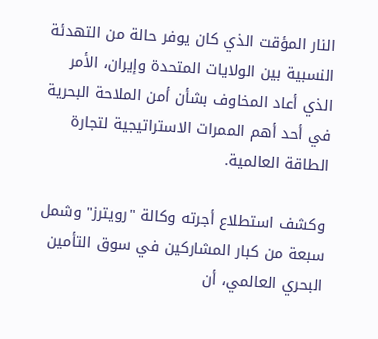النار المؤقت الذي كان يوفر حالة من التهدئة النسبية بين الولايات المتحدة وإيران، الأمر الذي أعاد المخاوف بشأن أمن الملاحة البحرية في أحد أهم الممرات الاستراتيجية لتجارة الطاقة العالمية.

وكشف استطلاع أجرته وكالة "رويترز" وشمل سبعة من كبار المشاركين في سوق التأمين البحري العالمي، أن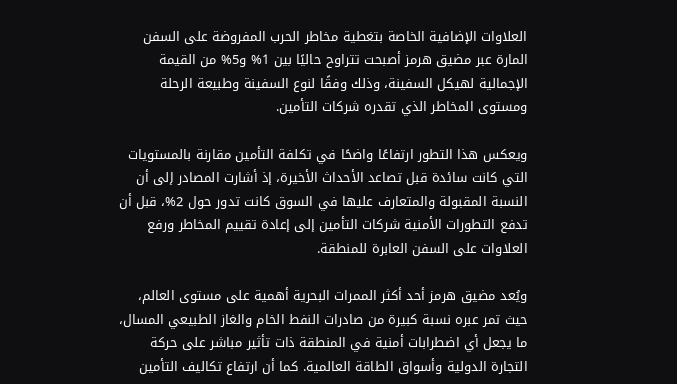العلاوات الإضافية الخاصة بتغطية مخاطر الحرب المفروضة على السفن المارة عبر مضيق هرمز أصبحت تتراوح حاليًا بين 1% و5% من القيمة الإجمالية لهيكل السفينة، وذلك وفقًا لنوع السفينة وطبيعة الرحلة ومستوى المخاطر الذي تقدره شركات التأمين.

ويعكس هذا التطور ارتفاعًا واضحًا في تكلفة التأمين مقارنة بالمستويات التي كانت سائدة قبل تصاعد الأحداث الأخيرة، إذ أشارت المصادر إلى أن النسبة المقبولة والمتعارف عليها في السوق كانت تدور حول 2%، قبل أن تدفع التطورات الأمنية شركات التأمين إلى إعادة تقييم المخاطر ورفع العلاوات على السفن العابرة للمنطقة.

ويُعد مضيق هرمز أحد أكثر الممرات البحرية أهمية على مستوى العالم، حيث تمر عبره نسبة كبيرة من صادرات النفط الخام والغاز الطبيعي المسال، ما يجعل أي اضطرابات أمنية في المنطقة ذات تأثير مباشر على حركة التجارة الدولية وأسواق الطاقة العالمية. كما أن ارتفاع تكاليف التأمين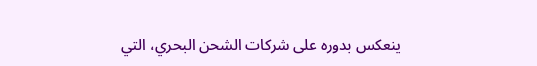ينعكس بدوره على شركات الشحن البحري، التي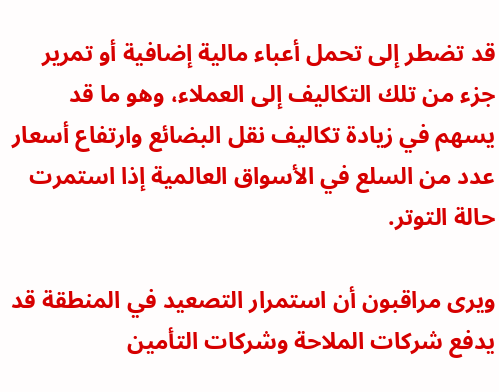قد تضطر إلى تحمل أعباء مالية إضافية أو تمرير جزء من تلك التكاليف إلى العملاء، وهو ما قد يسهم في زيادة تكاليف نقل البضائع وارتفاع أسعار عدد من السلع في الأسواق العالمية إذا استمرت حالة التوتر.

ويرى مراقبون أن استمرار التصعيد في المنطقة قد يدفع شركات الملاحة وشركات التأمين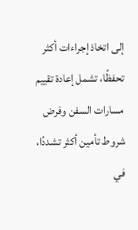إلى اتخاذ إجراءات أكثر تحفظًا، تشمل إعادة تقييم مسارات السفن وفرض شروط تأمين أكثر تشددًا، في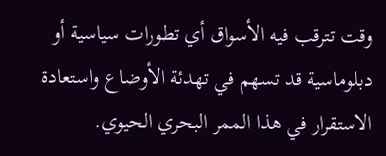وقت تترقب فيه الأسواق أي تطورات سياسية أو دبلوماسية قد تسهم في تهدئة الأوضاع واستعادة الاستقرار في هذا الممر البحري الحيوي.